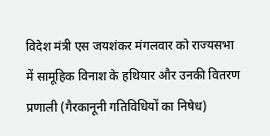विदेश मंत्री एस जयशंकर मंगलवार को राज्यसभा में सामूहिक विनाश के हथियार और उनकी वितरण प्रणाली (गैरकानूनी गतिविधियों का निषेध)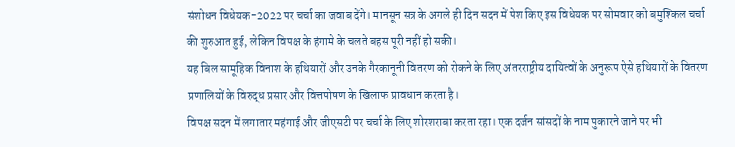संशोधन विधेयक-2022 पर चर्चा का जवाब देंगे। मानसून सत्र के अगले ही दिन सदन में पेश किए इस विधेयक पर सोमवार को बमुश्किल चर्चा की शुरुआत हुई, लेकिन विपक्ष के हंगामे के चलते बहस पूरी नहीं हो सकी।
यह बिल सामूहिक विनाश के हथियारों और उनके गैरकानूनी वितरण को रोकने के लिए अंतरराष्ट्रीय दायित्वों के अनुरूप ऐसे हथियारों के वितरण प्रणालियों के विरुद्ध प्रसार और वित्तपोषण के खिलाफ प्रावधान करता है।
विपक्ष सदन में लगातार महंगाई और जीएसटी पर चर्चा के लिए शोरशराबा करता रहा। एक दर्जन सांसदों के नाम पुकारने जाने पर भी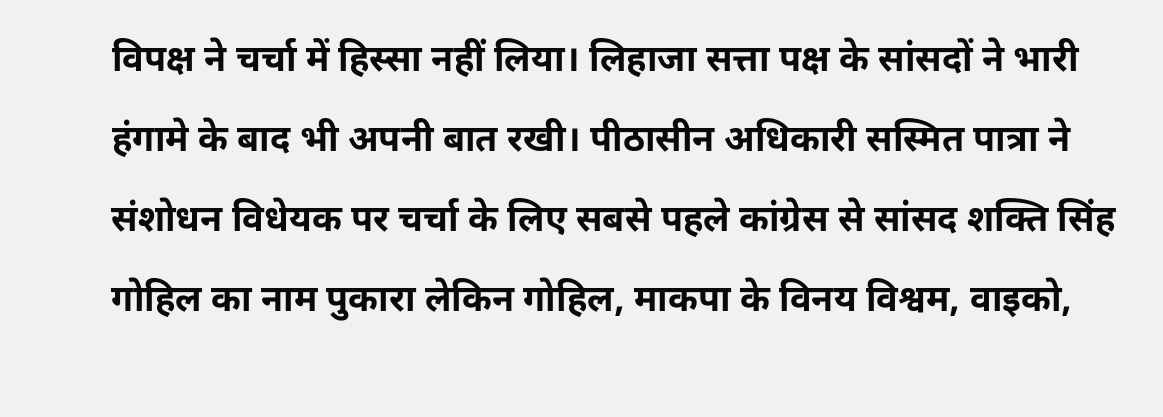विपक्ष ने चर्चा में हिस्सा नहीं लिया। लिहाजा सत्ता पक्ष के सांसदों ने भारी हंगामे के बाद भी अपनी बात रखी। पीठासीन अधिकारी सस्मित पात्रा ने संशोधन विधेयक पर चर्चा के लिए सबसे पहले कांग्रेस से सांसद शक्ति सिंह गोहिल का नाम पुकारा लेकिन गोहिल, माकपा के विनय विश्वम, वाइको,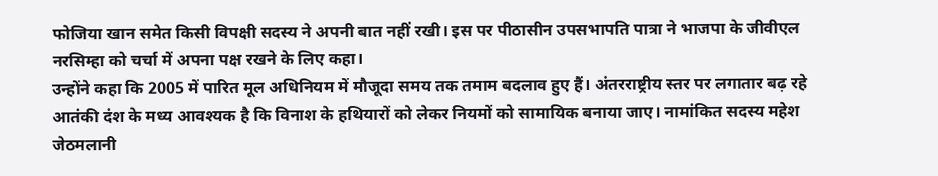फोजिया खान समेत किसी विपक्षी सदस्य ने अपनी बात नहीं रखी। इस पर पीठासीन उपसभापति पात्रा ने भाजपा के जीवीएल नरसिम्हा को चर्चा में अपना पक्ष रखने के लिए कहा।
उन्होंने कहा कि 2005 में पारित मूल अधिनियम में मौजूदा समय तक तमाम बदलाव हुए हैं। अंतरराष्ट्रीय स्तर पर लगातार बढ़ रहे आतंकी दंश के मध्य आवश्यक है कि विनाश के हथियारों को लेकर नियमों को सामायिक बनाया जाए। नामांकित सदस्य महेश जेठमलानी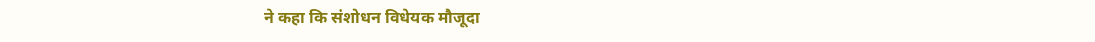ने कहा कि संशोधन विधेयक मौजूदा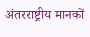अंतरराष्ट्रीय मानकों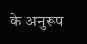के अनुरूप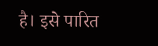है। इसे पारित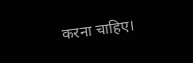करना चाहिए।